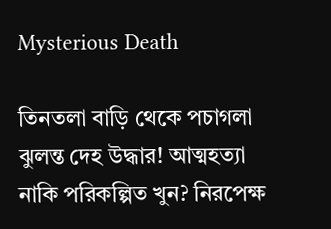Mysterious Death

তিনতলা বাড়ি থেকে পচাগলা ঝুলন্ত দেহ উদ্ধার! আত্মহত্যা নাকি পরিকল্পিত খুন? নিরপেক্ষ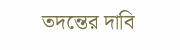তদন্তের দাবি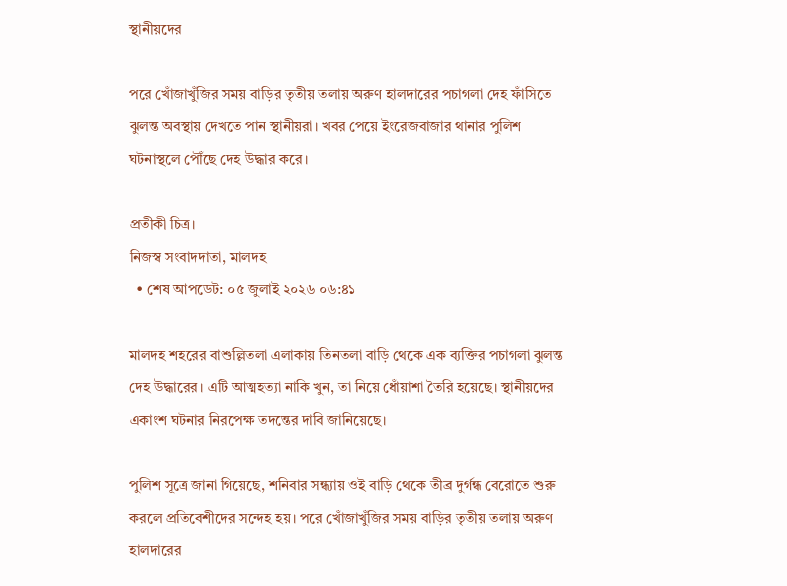স্থানীয়দের

পরে খোঁজাখুঁজির সময় বাড়ির তৃতীয় তলায় অরুণ হালদারের পচাগলা দেহ ফাঁসিতে ঝুলন্ত অবস্থায় দেখতে পান স্থানীয়রা। খবর পেয়ে ইংরেজবাজার থানার পুলিশ ঘটনাস্থলে পৌঁছে দেহ উদ্ধার করে।

প্রতীকী চিত্র।
নিজস্ব সংবাদদাতা, মালদহ
  • শেষ আপডেট: ০৫ জুলাই ২০২৬ ০৬:৪১

মালদহ শহরের বাশুল্লিতলা এলাকায় তিনতলা বাড়ি থেকে এক ব্যক্তির পচাগলা ঝুলন্ত দেহ উদ্ধারের। এটি আত্মহত্যা নাকি খুন, তা নিয়ে ধোঁয়াশা তৈরি হয়েছে। স্থানীয়দের একাংশ ঘটনার নিরপেক্ষ তদন্তের দাবি জানিয়েছে।

পুলিশ সূত্রে জানা গিয়েছে, শনিবার সন্ধ্যায় ওই বাড়ি থেকে তীব্র দুর্গন্ধ বেরোতে শুরু করলে প্রতিবেশীদের সন্দেহ হয়। পরে খোঁজাখুঁজির সময় বাড়ির তৃতীয় তলায় অরুণ হালদারের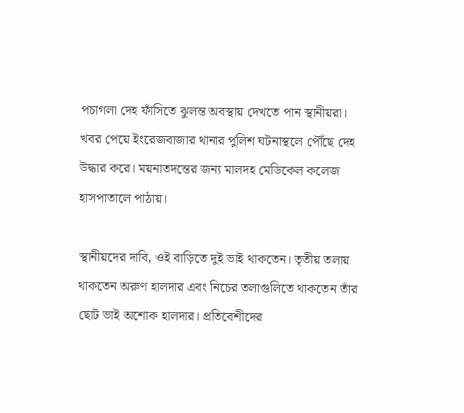পচাগলা দেহ ফাঁসিতে ঝুলন্ত অবস্থায় দেখতে পান স্থানীয়রা। খবর পেয়ে ইংরেজবাজার থানার পুলিশ ঘটনাস্থলে পৌঁছে দেহ উদ্ধার করে। ময়নাতদন্তের জন্য মালদহ মেডিকেল কলেজ হাসপাতালে পাঠায়।

স্থানীয়দের দাবি, ওই বাড়িতে দুই ভাই থাকতেন। তৃতীয় তলায় থাকতেন অরুণ হালদার এবং নিচের তলাগুলিতে থাকতেন তাঁর ছোট ভাই অশোক হালদার। প্রতিবেশীদের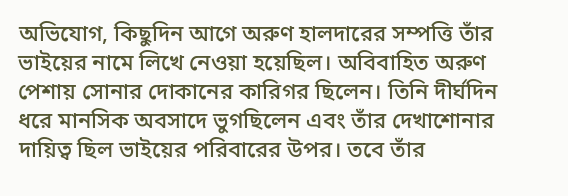অভিযোগ, কিছুদিন আগে অরুণ হালদারের সম্পত্তি তাঁর ভাইয়ের নামে লিখে নেওয়া হয়েছিল। অবিবাহিত অরুণ পেশায় সোনার দোকানের কারিগর ছিলেন। তিনি দীর্ঘদিন ধরে মানসিক অবসাদে ভুগছিলেন এবং তাঁর দেখাশোনার দায়িত্ব ছিল ভাইয়ের পরিবারের উপর। তবে তাঁর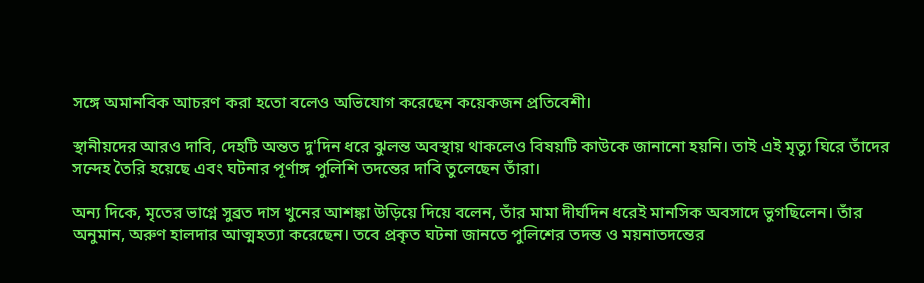সঙ্গে অমানবিক আচরণ করা হতো বলেও অভিযোগ করেছেন কয়েকজন প্রতিবেশী।

স্থানীয়দের আরও দাবি, দেহটি অন্তত দু'দিন ধরে ঝুলন্ত অবস্থায় থাকলেও বিষয়টি কাউকে জানানো হয়নি। তাই এই মৃত্যু ঘিরে তাঁদের সন্দেহ তৈরি হয়েছে এবং ঘটনার পূর্ণাঙ্গ পুলিশি তদন্তের দাবি তুলেছেন তাঁরা।

অন্য দিকে, মৃতের ভাগ্নে সুব্রত দাস খুনের আশঙ্কা উড়িয়ে দিয়ে বলেন, তাঁর মামা দীর্ঘদিন ধরেই মানসিক অবসাদে ভুগছিলেন। তাঁর অনুমান, অরুণ হালদার আত্মহত্যা করেছেন। তবে প্রকৃত ঘটনা জানতে পুলিশের তদন্ত ও ময়নাতদন্তের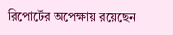রিপোর্টের অপেক্ষায় রয়েছেন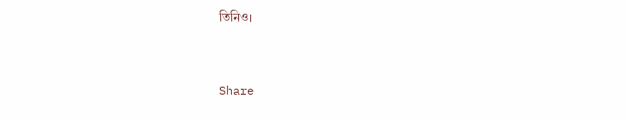তিনিও।


Share